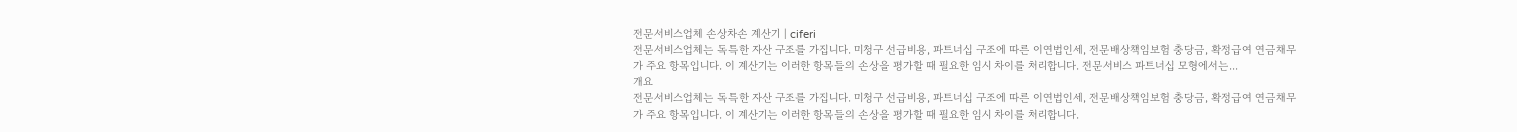전문서비스업체 손상차손 계산기 | ciferi
전문서비스업체는 독특한 자산 구조를 가집니다. 미청구 선급비용, 파트너십 구조에 따른 이연법인세, 전문배상책임보험 충당금, 확정급여 연금채무가 주요 항목입니다. 이 계산기는 이러한 항목들의 손상을 평가할 때 필요한 임시 차이를 처리합니다. 전문서비스 파트너십 모형에서는...
개요
전문서비스업체는 독특한 자산 구조를 가집니다. 미청구 선급비용, 파트너십 구조에 따른 이연법인세, 전문배상책임보험 충당금, 확정급여 연금채무가 주요 항목입니다. 이 계산기는 이러한 항목들의 손상을 평가할 때 필요한 임시 차이를 처리합니다.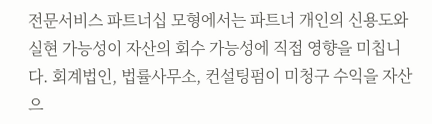전문서비스 파트너십 모형에서는 파트너 개인의 신용도와 실현 가능성이 자산의 회수 가능성에 직접 영향을 미칩니다. 회계법인, 법률사무소, 컨설팅펌이 미청구 수익을 자산으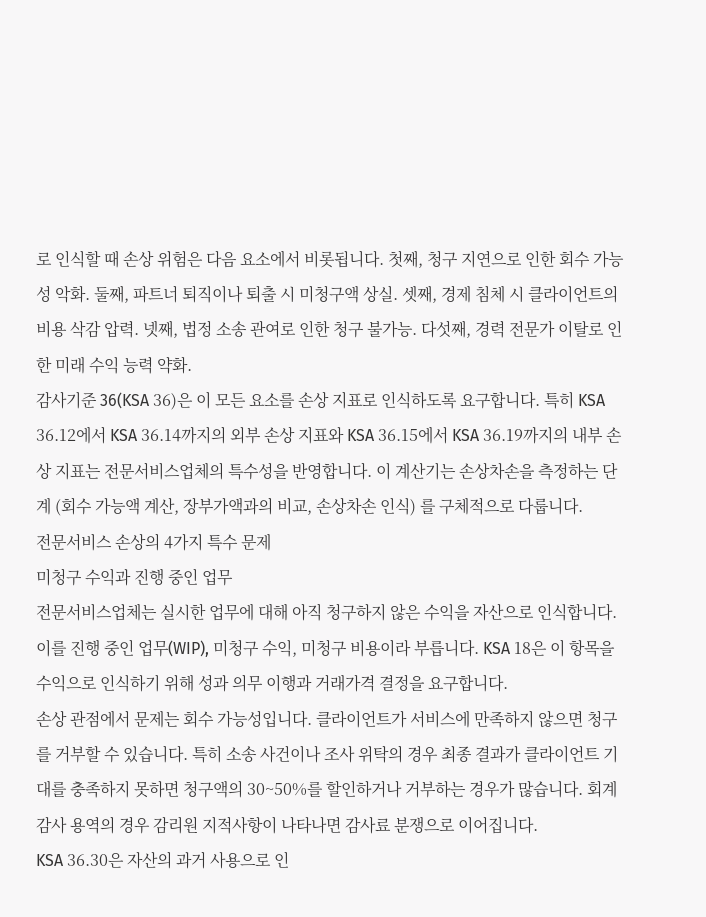로 인식할 때 손상 위험은 다음 요소에서 비롯됩니다. 첫째, 청구 지연으로 인한 회수 가능성 악화. 둘째, 파트너 퇴직이나 퇴출 시 미청구액 상실. 셋째, 경제 침체 시 클라이언트의 비용 삭감 압력. 넷째, 법정 소송 관여로 인한 청구 불가능. 다섯째, 경력 전문가 이탈로 인한 미래 수익 능력 약화.
감사기준 36(KSA 36)은 이 모든 요소를 손상 지표로 인식하도록 요구합니다. 특히 KSA 36.12에서 KSA 36.14까지의 외부 손상 지표와 KSA 36.15에서 KSA 36.19까지의 내부 손상 지표는 전문서비스업체의 특수성을 반영합니다. 이 계산기는 손상차손을 측정하는 단계 (회수 가능액 계산, 장부가액과의 비교, 손상차손 인식) 를 구체적으로 다룹니다.
전문서비스 손상의 4가지 특수 문제
미청구 수익과 진행 중인 업무
전문서비스업체는 실시한 업무에 대해 아직 청구하지 않은 수익을 자산으로 인식합니다. 이를 진행 중인 업무(WIP), 미청구 수익, 미청구 비용이라 부릅니다. KSA 18은 이 항목을 수익으로 인식하기 위해 성과 의무 이행과 거래가격 결정을 요구합니다.
손상 관점에서 문제는 회수 가능성입니다. 클라이언트가 서비스에 만족하지 않으면 청구를 거부할 수 있습니다. 특히 소송 사건이나 조사 위탁의 경우 최종 결과가 클라이언트 기대를 충족하지 못하면 청구액의 30~50%를 할인하거나 거부하는 경우가 많습니다. 회계감사 용역의 경우 감리원 지적사항이 나타나면 감사료 분쟁으로 이어집니다.
KSA 36.30은 자산의 과거 사용으로 인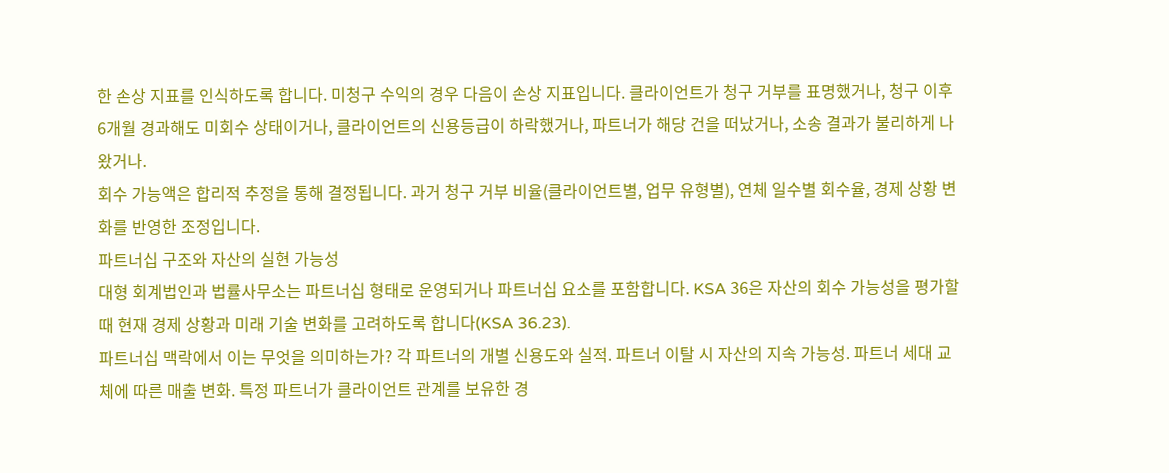한 손상 지표를 인식하도록 합니다. 미청구 수익의 경우 다음이 손상 지표입니다. 클라이언트가 청구 거부를 표명했거나, 청구 이후 6개월 경과해도 미회수 상태이거나, 클라이언트의 신용등급이 하락했거나, 파트너가 해당 건을 떠났거나, 소송 결과가 불리하게 나왔거나.
회수 가능액은 합리적 추정을 통해 결정됩니다. 과거 청구 거부 비율(클라이언트별, 업무 유형별), 연체 일수별 회수율, 경제 상황 변화를 반영한 조정입니다.
파트너십 구조와 자산의 실현 가능성
대형 회계법인과 법률사무소는 파트너십 형태로 운영되거나 파트너십 요소를 포함합니다. KSA 36은 자산의 회수 가능성을 평가할 때 현재 경제 상황과 미래 기술 변화를 고려하도록 합니다(KSA 36.23).
파트너십 맥락에서 이는 무엇을 의미하는가? 각 파트너의 개별 신용도와 실적. 파트너 이탈 시 자산의 지속 가능성. 파트너 세대 교체에 따른 매출 변화. 특정 파트너가 클라이언트 관계를 보유한 경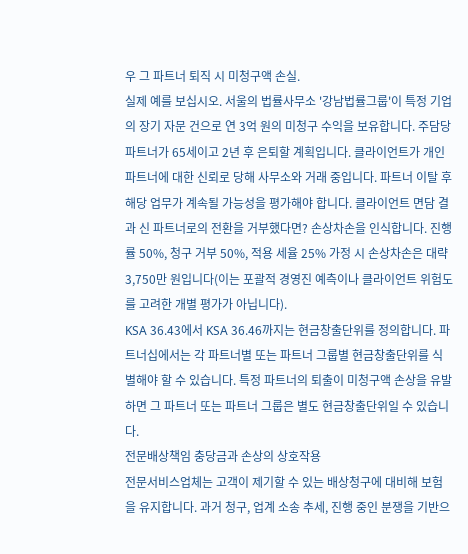우 그 파트너 퇴직 시 미청구액 손실.
실제 예를 보십시오. 서울의 법률사무소 '강남법률그룹'이 특정 기업의 장기 자문 건으로 연 3억 원의 미청구 수익을 보유합니다. 주담당 파트너가 65세이고 2년 후 은퇴할 계획입니다. 클라이언트가 개인 파트너에 대한 신뢰로 당해 사무소와 거래 중입니다. 파트너 이탈 후 해당 업무가 계속될 가능성을 평가해야 합니다. 클라이언트 면담 결과 신 파트너로의 전환을 거부했다면? 손상차손을 인식합니다. 진행률 50%, 청구 거부 50%, 적용 세율 25% 가정 시 손상차손은 대략 3,750만 원입니다(이는 포괄적 경영진 예측이나 클라이언트 위험도를 고려한 개별 평가가 아닙니다).
KSA 36.43에서 KSA 36.46까지는 현금창출단위를 정의합니다. 파트너십에서는 각 파트너별 또는 파트너 그룹별 현금창출단위를 식별해야 할 수 있습니다. 특정 파트너의 퇴출이 미청구액 손상을 유발하면 그 파트너 또는 파트너 그룹은 별도 현금창출단위일 수 있습니다.
전문배상책임 충당금과 손상의 상호작용
전문서비스업체는 고객이 제기할 수 있는 배상청구에 대비해 보험을 유지합니다. 과거 청구, 업계 소송 추세, 진행 중인 분쟁을 기반으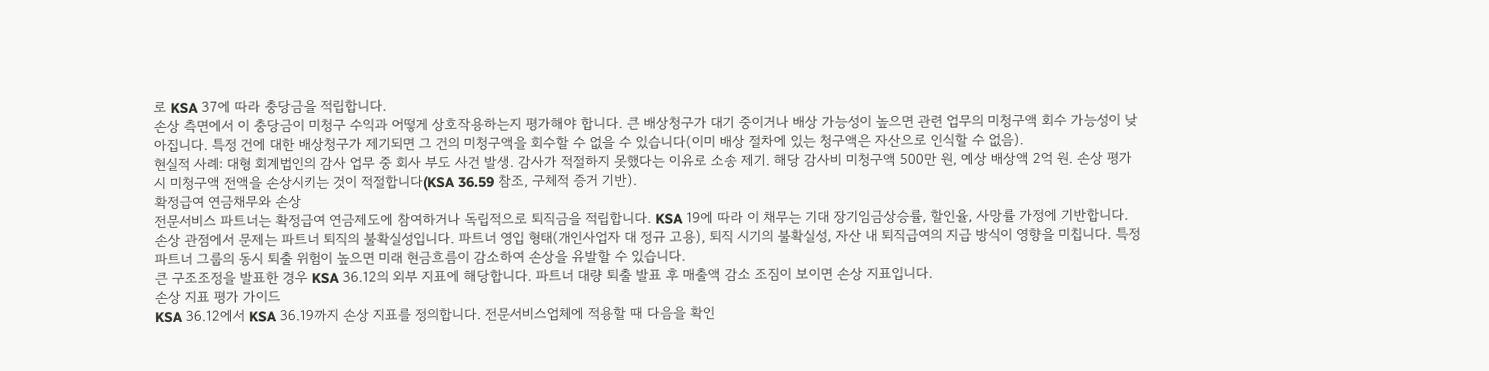로 KSA 37에 따라 충당금을 적립합니다.
손상 측면에서 이 충당금이 미청구 수익과 어떻게 상호작용하는지 평가해야 합니다. 큰 배상청구가 대기 중이거나 배상 가능성이 높으면 관련 업무의 미청구액 회수 가능성이 낮아집니다. 특정 건에 대한 배상청구가 제기되면 그 건의 미청구액을 회수할 수 없을 수 있습니다(이미 배상 절차에 있는 청구액은 자산으로 인식할 수 없음).
현실적 사례: 대형 회계법인의 감사 업무 중 회사 부도 사건 발생. 감사가 적절하지 못했다는 이유로 소송 제기. 해당 감사비 미청구액 500만 원, 예상 배상액 2억 원. 손상 평가 시 미청구액 전액을 손상시키는 것이 적절합니다(KSA 36.59 참조, 구체적 증거 기반).
확정급여 연금채무와 손상
전문서비스 파트너는 확정급여 연금제도에 참여하거나 독립적으로 퇴직금을 적립합니다. KSA 19에 따라 이 채무는 기대 장기임금상승률, 할인율, 사망률 가정에 기반합니다.
손상 관점에서 문제는 파트너 퇴직의 불확실성입니다. 파트너 영입 형태(개인사업자 대 정규 고용), 퇴직 시기의 불확실성, 자산 내 퇴직급여의 지급 방식이 영향을 미칩니다. 특정 파트너 그룹의 동시 퇴출 위험이 높으면 미래 현금흐름이 감소하여 손상을 유발할 수 있습니다.
큰 구조조정을 발표한 경우 KSA 36.12의 외부 지표에 해당합니다. 파트너 대량 퇴출 발표 후 매출액 감소 조짐이 보이면 손상 지표입니다.
손상 지표 평가 가이드
KSA 36.12에서 KSA 36.19까지 손상 지표를 정의합니다. 전문서비스업체에 적용할 때 다음을 확인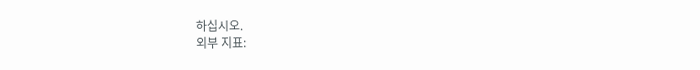하십시오.
외부 지표: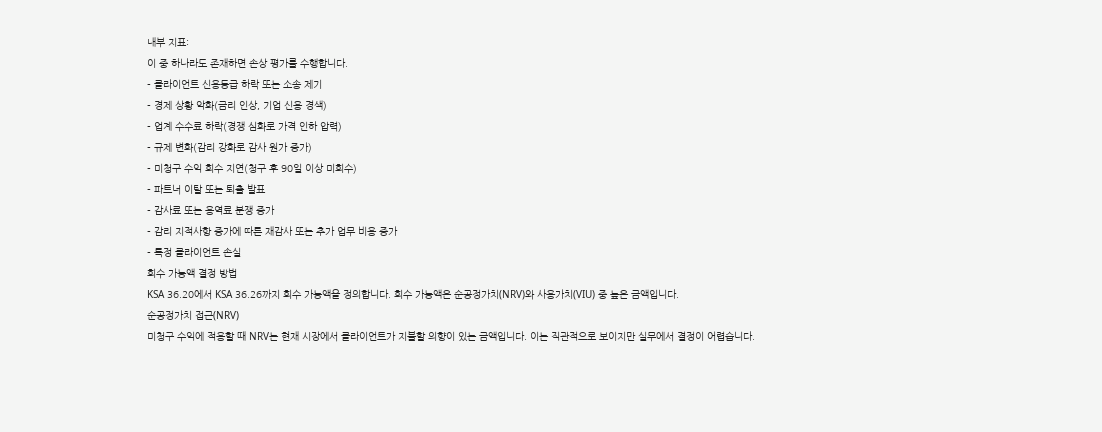내부 지표:
이 중 하나라도 존재하면 손상 평가를 수행합니다.
- 클라이언트 신용등급 하락 또는 소송 제기
- 경제 상황 악화(금리 인상, 기업 신용 경색)
- 업계 수수료 하락(경쟁 심화로 가격 인하 압력)
- 규제 변화(감리 강화로 감사 원가 증가)
- 미청구 수익 회수 지연(청구 후 90일 이상 미회수)
- 파트너 이탈 또는 퇴출 발표
- 감사료 또는 용역료 분쟁 증가
- 감리 지적사항 증가에 따른 재감사 또는 추가 업무 비용 증가
- 특정 클라이언트 손실
회수 가능액 결정 방법
KSA 36.20에서 KSA 36.26까지 회수 가능액을 정의합니다. 회수 가능액은 순공정가치(NRV)와 사용가치(VIU) 중 높은 금액입니다.
순공정가치 접근(NRV)
미청구 수익에 적용할 때 NRV는 현재 시장에서 클라이언트가 지불할 의향이 있는 금액입니다. 이는 직관적으로 보이지만 실무에서 결정이 어렵습니다.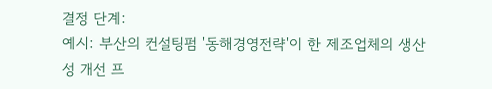결정 단계:
예시: 부산의 컨설팅펌 '동해경영전략'이 한 제조업체의 생산성 개선 프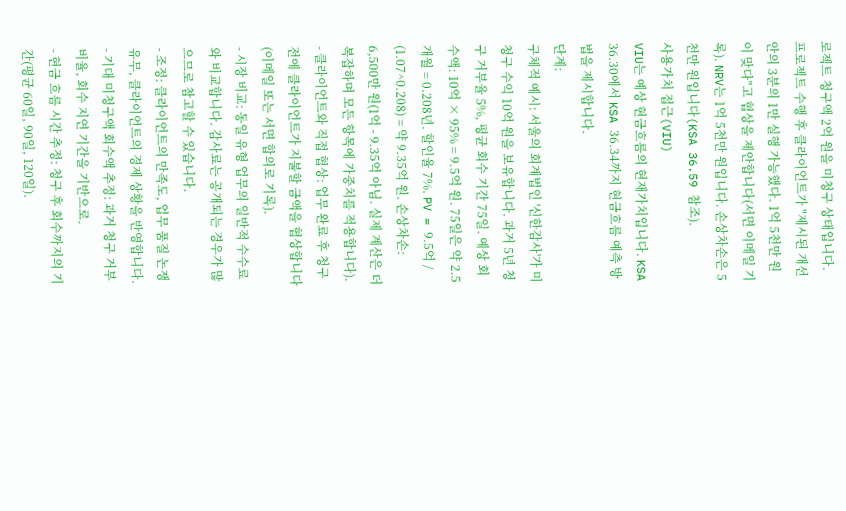로젝트 청구액 2억 원을 미청구 상태입니다. 프로젝트 수행 후 클라이언트가 "제시된 개선안의 3분의 1만 실행 가능했다. 1억 5천만 원이 맞다"고 협상을 제안합니다(서면 이메일 기록). NRV는 1억 5천만 원입니다. 손상차손은 5천만 원입니다(KSA 36.59 참조).
사용가치 접근(VIU)
VIU는 예상 현금흐름의 현재가치입니다. KSA 36.30에서 KSA 36.34까지 현금흐름 예측 방법을 제시합니다.
단계:
구체적 예시: 서울의 회계법인 '신한감사'가 미청구 수익 10억 원을 보유합니다. 과거 5년 청구 거부율 5%, 평균 회수 기간 75일. 예상 회수액: 10억 × 95% = 9.5억 원. 75일은 약 2.5개월 = 0.208년. 할인율 7%. PV = 9.5억 / (1.07^0.208) = 약 9.35억 원. 손상차손: 6,500만 원(1억 - 9.35억 아님. 실제 계산은 더 복잡하며 모든 항목에 가중치를 적용합니다).
- 클라이언트와 직접 협상: 업무 완료 후 청구 전에 클라이언트가 지불할 금액을 협상합니다(이메일 또는 서면 합의로 기록).
- 시장 비교: 동일 유형 업무의 일반적 수수료와 비교합니다. 감사료는 공개되는 경우가 많으므로 참고할 수 있습니다.
- 조정: 클라이언트의 만족도, 업무 품질 논쟁 유무, 클라이언트의 경제 상황을 반영합니다.
- 기대 미청구액 회수액 추정: 과거 청구 거부 비율, 회수 지연 기간을 기반으로.
- 현금 흐름 시간 추정: 청구 후 회수까지의 기간(평균 60일, 90일, 120일).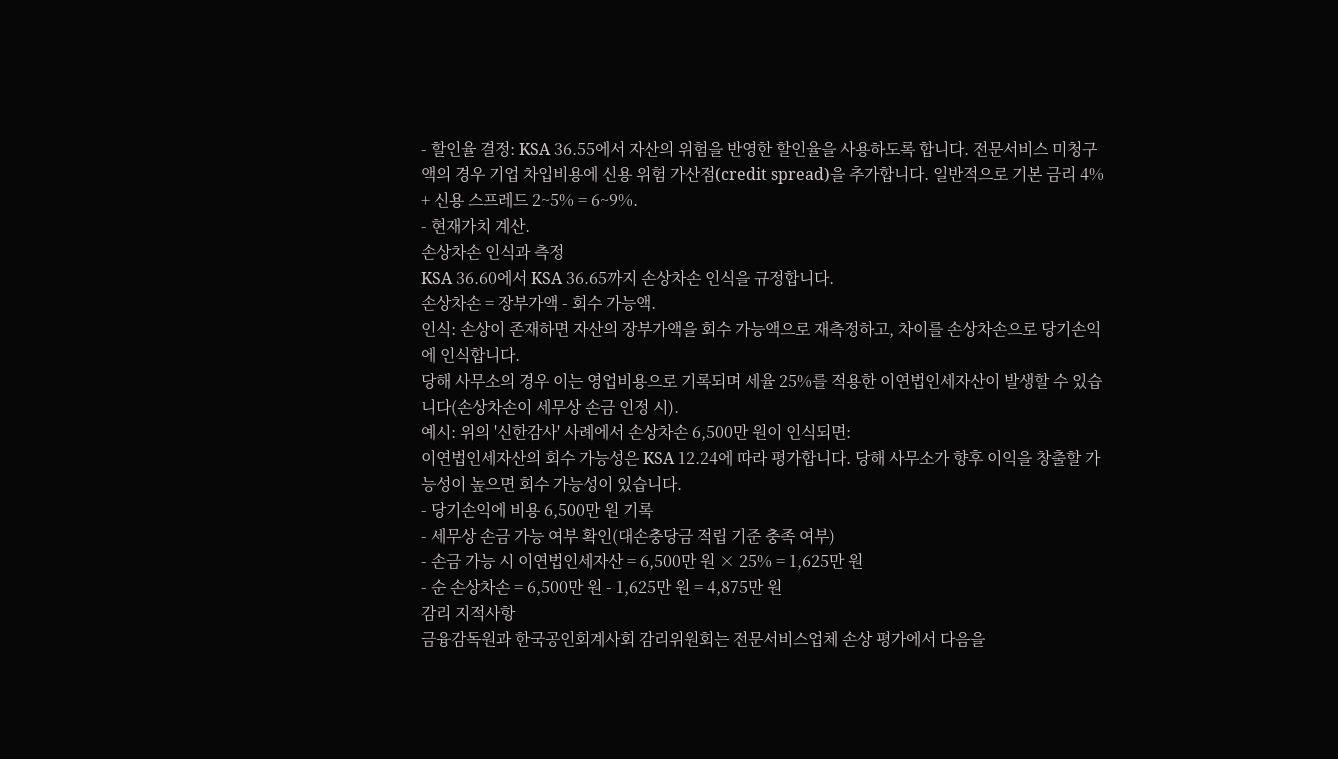- 할인율 결정: KSA 36.55에서 자산의 위험을 반영한 할인율을 사용하도록 합니다. 전문서비스 미청구액의 경우 기업 차입비용에 신용 위험 가산점(credit spread)을 추가합니다. 일반적으로 기본 금리 4% + 신용 스프레드 2~5% = 6~9%.
- 현재가치 계산.
손상차손 인식과 측정
KSA 36.60에서 KSA 36.65까지 손상차손 인식을 규정합니다.
손상차손 = 장부가액 - 회수 가능액.
인식: 손상이 존재하면 자산의 장부가액을 회수 가능액으로 재측정하고, 차이를 손상차손으로 당기손익에 인식합니다.
당해 사무소의 경우 이는 영업비용으로 기록되며 세율 25%를 적용한 이연법인세자산이 발생할 수 있습니다(손상차손이 세무상 손금 인정 시).
예시: 위의 '신한감사' 사례에서 손상차손 6,500만 원이 인식되면:
이연법인세자산의 회수 가능성은 KSA 12.24에 따라 평가합니다. 당해 사무소가 향후 이익을 창출할 가능성이 높으면 회수 가능성이 있습니다.
- 당기손익에 비용 6,500만 원 기록
- 세무상 손금 가능 여부 확인(대손충당금 적립 기준 충족 여부)
- 손금 가능 시 이연법인세자산 = 6,500만 원 × 25% = 1,625만 원
- 순 손상차손 = 6,500만 원 - 1,625만 원 = 4,875만 원
감리 지적사항
금융감독원과 한국공인회계사회 감리위원회는 전문서비스업체 손상 평가에서 다음을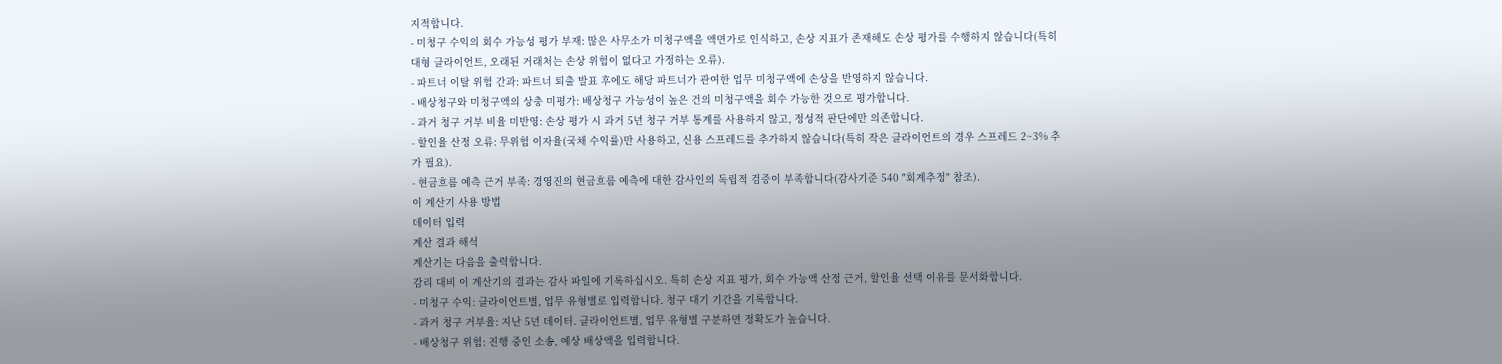지적합니다.
- 미청구 수익의 회수 가능성 평가 부재: 많은 사무소가 미청구액을 액면가로 인식하고, 손상 지표가 존재해도 손상 평가를 수행하지 않습니다(특히 대형 클라이언트, 오래된 거래처는 손상 위험이 없다고 가정하는 오류).
- 파트너 이탈 위험 간과: 파트너 퇴출 발표 후에도 해당 파트너가 관여한 업무 미청구액에 손상을 반영하지 않습니다.
- 배상청구와 미청구액의 상충 미평가: 배상청구 가능성이 높은 건의 미청구액을 회수 가능한 것으로 평가합니다.
- 과거 청구 거부 비율 미반영: 손상 평가 시 과거 5년 청구 거부 통계를 사용하지 않고, 정성적 판단에만 의존합니다.
- 할인율 산정 오류: 무위험 이자율(국채 수익률)만 사용하고, 신용 스프레드를 추가하지 않습니다(특히 작은 클라이언트의 경우 스프레드 2~3% 추가 필요).
- 현금흐름 예측 근거 부족: 경영진의 현금흐름 예측에 대한 감사인의 독립적 검증이 부족합니다(감사기준 540 "회계추정" 참조).
이 계산기 사용 방법
데이터 입력
계산 결과 해석
계산기는 다음을 출력합니다.
감리 대비 이 계산기의 결과는 감사 파일에 기록하십시오. 특히 손상 지표 평가, 회수 가능액 산정 근거, 할인율 선택 이유를 문서화합니다.
- 미청구 수익: 클라이언트별, 업무 유형별로 입력합니다. 청구 대기 기간을 기록합니다.
- 과거 청구 거부율: 지난 5년 데이터. 클라이언트별, 업무 유형별 구분하면 정확도가 높습니다.
- 배상청구 위험: 진행 중인 소송, 예상 배상액을 입력합니다.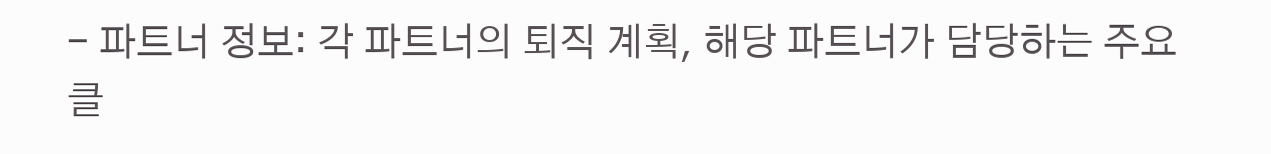- 파트너 정보: 각 파트너의 퇴직 계획, 해당 파트너가 담당하는 주요 클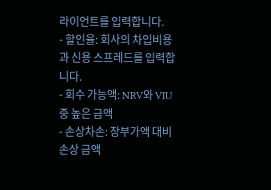라이언트를 입력합니다.
- 할인율: 회사의 차입비용과 신용 스프레드를 입력합니다.
- 회수 가능액: NRV와 VIU 중 높은 금액
- 손상차손: 장부가액 대비 손상 금액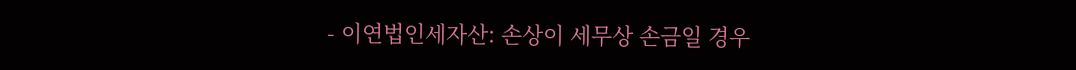- 이연법인세자산: 손상이 세무상 손금일 경우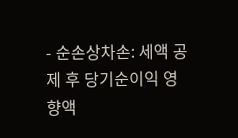- 순손상차손: 세액 공제 후 당기순이익 영향액